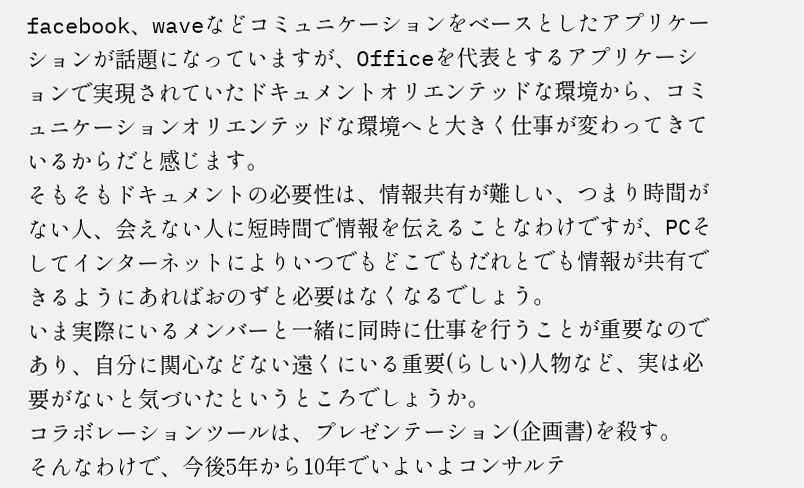facebook、waveなどコミュニケーションをベースとしたアプリケーションが話題になっていますが、Officeを代表とするアプリケーションで実現されていたドキュメントオリエンテッドな環境から、コミュニケーションオリエンテッドな環境へと大きく仕事が変わってきているからだと感じます。
そもそもドキュメントの必要性は、情報共有が難しい、つまり時間がない人、会えない人に短時間で情報を伝えることなわけですが、PCそしてインターネットによりいつでもどこでもだれとでも情報が共有できるようにあればおのずと必要はなくなるでしょう。
いま実際にいるメンバーと一緒に同時に仕事を行うことが重要なのであり、自分に関心などない遠くにいる重要(らしい)人物など、実は必要がないと気づいたというところでしょうか。
コラボレーションツールは、プレゼンテーション(企画書)を殺す。
そんなわけで、今後5年から10年でいよいよコンサルテ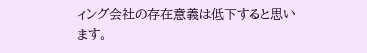ィング会社の存在意義は低下すると思います。